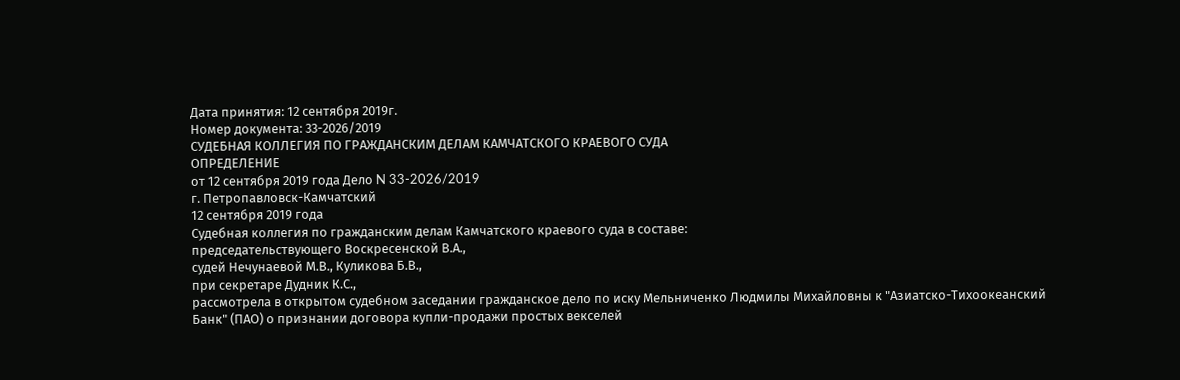Дата принятия: 12 сентября 2019г.
Номер документа: 33-2026/2019
СУДЕБНАЯ КОЛЛЕГИЯ ПО ГРАЖДАНСКИМ ДЕЛАМ КАМЧАТСКОГО КРАЕВОГО СУДА
ОПРЕДЕЛЕНИЕ
от 12 сентября 2019 года Дело N 33-2026/2019
г. Петропавловск-Камчатский
12 сентября 2019 года
Судебная коллегия по гражданским делам Камчатского краевого суда в составе:
председательствующего Воскресенской В.А.,
судей Нечунаевой М.В., Куликова Б.В.,
при секретаре Дудник К.С.,
рассмотрела в открытом судебном заседании гражданское дело по иску Мельниченко Людмилы Михайловны к "Азиатско-Тихоокеанский Банк" (ПАО) о признании договора купли-продажи простых векселей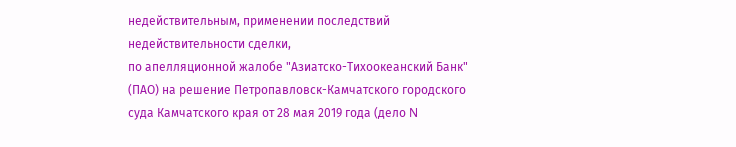недействительным, применении последствий недействительности сделки,
по апелляционной жалобе "Азиатско-Тихоокеанский Банк" (ПАО) на решение Петропавловск-Камчатского городского суда Камчатского края от 28 мая 2019 года (дело N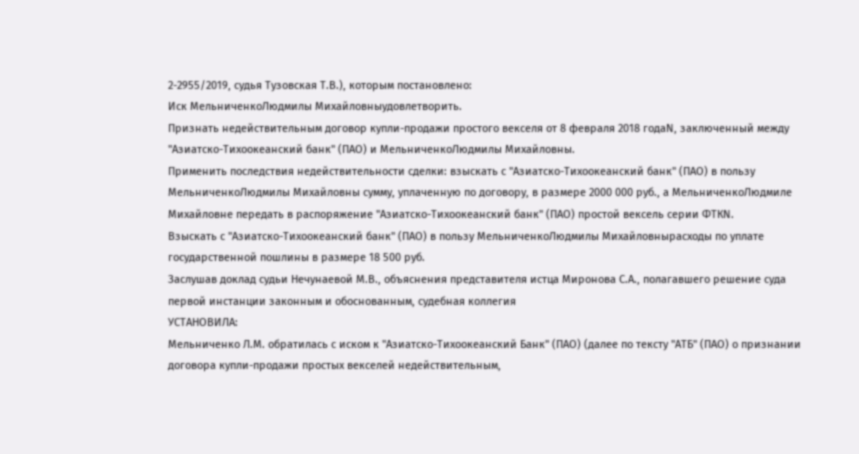2-2955/2019, судья Тузовская Т.В.), которым постановлено:
Иск МельниченкоЛюдмилы Михайловныудовлетворить.
Признать недействительным договор купли-продажи простого векселя от 8 февраля 2018 годаN, заключенный между "Азиатско-Тихоокеанский банк" (ПАО) и МельниченкоЛюдмилы Михайловны.
Применить последствия недействительности сделки: взыскать с "Азиатско-Тихоокеанский банк" (ПАО) в пользу МельниченкоЛюдмилы Михайловны сумму, уплаченную по договору, в размере 2000 000 руб., а МельниченкоЛюдмиле Михайловне передать в распоряжение "Азиатско-Тихоокеанский банк" (ПАО) простой вексель серии ФТКN.
Взыскать с "Азиатско-Тихоокеанский банк" (ПАО) в пользу МельниченкоЛюдмилы Михайловнырасходы по уплате государственной пошлины в размере 18 500 руб.
Заслушав доклад судьи Нечунаевой М.В., объяснения представителя истца Миронова С.А., полагавшего решение суда первой инстанции законным и обоснованным, судебная коллегия
УСТАНОВИЛА:
Мельниченко Л.М. обратилась с иском к "Азиатско-Тихоокеанский Банк" (ПАО) (далее по тексту "АТБ" (ПАО) о признании договора купли-продажи простых векселей недействительным,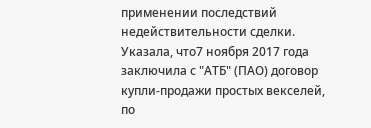применении последствий недействительности сделки. Указала, что7 ноября 2017 года заключила с "АТБ" (ПАО) договор купли-продажи простых векселей, по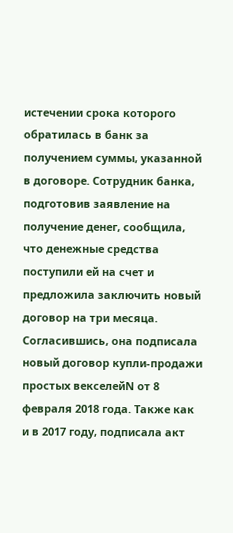истечении срока которого обратилась в банк за получением суммы, указанной в договоре. Сотрудник банка, подготовив заявление на получение денег, сообщила, что денежные средства поступили ей на счет и предложила заключить новый договор на три месяца. Согласившись, она подписала новый договор купли-продажи простых векселейN от 8 февраля 2018 года. Также как и в 2017 году, подписала акт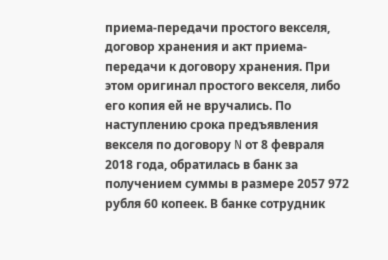приема-передачи простого векселя, договор хранения и акт приема-передачи к договору хранения. При этом оригинал простого векселя, либо его копия ей не вручались. По наступлению срока предъявления векселя по договору N от 8 февраля 2018 года, обратилась в банк за получением суммы в размере 2057 972 рубля 60 копеек. В банке сотрудник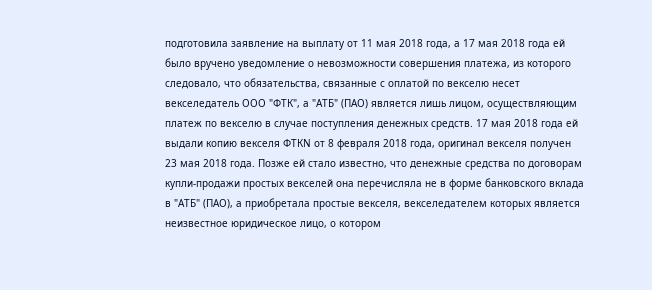подготовила заявление на выплату от 11 мая 2018 года, а 17 мая 2018 года ей было вручено уведомление о невозможности совершения платежа, из которого следовало, что обязательства, связанные с оплатой по векселю несет векселедатель ООО "ФТК", а "АТБ" (ПАО) является лишь лицом, осуществляющим платеж по векселю в случае поступления денежных средств. 17 мая 2018 года ей выдали копию векселя ФТКN от 8 февраля 2018 года, оригинал векселя получен 23 мая 2018 года. Позже ей стало известно, что денежные средства по договорам купли-продажи простых векселей она перечисляла не в форме банковского вклада в "АТБ" (ПАО), а приобретала простые векселя, векселедателем которых является неизвестное юридическое лицо, о котором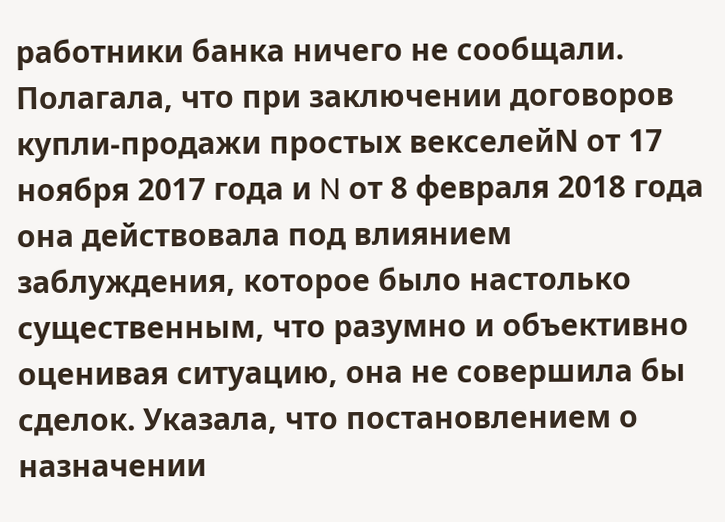работники банка ничего не сообщали. Полагала, что при заключении договоров купли-продажи простых векселейN от 17 ноября 2017 года и N от 8 февраля 2018 года она действовала под влиянием заблуждения, которое было настолько существенным, что разумно и объективно оценивая ситуацию, она не совершила бы сделок. Указала, что постановлением о назначении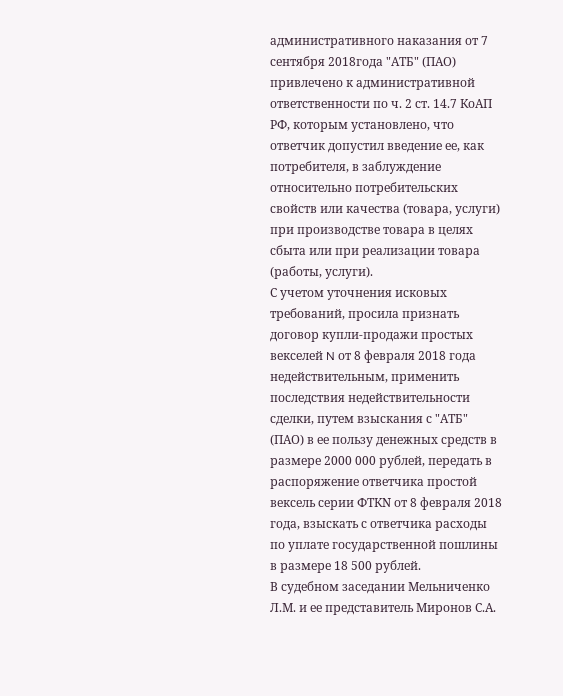административного наказания от 7 сентября 2018года "АТБ" (ПАО) привлечено к административной ответственности по ч. 2 ст. 14.7 КоАП РФ, которым установлено, что ответчик допустил введение ее, как потребителя, в заблуждение относительно потребительских свойств или качества (товара, услуги) при производстве товара в целях сбыта или при реализации товара (работы, услуги).
С учетом уточнения исковых требований, просила признать договор купли-продажи простых векселей N от 8 февраля 2018 года недействительным, применить последствия недействительности сделки, путем взыскания с "АТБ" (ПАО) в ее пользу денежных средств в размере 2000 000 рублей, передать в распоряжение ответчика простой вексель серии ФТКN от 8 февраля 2018 года, взыскать с ответчика расходы по уплате государственной пошлины в размере 18 500 рублей.
В судебном заседании Мельниченко Л.М. и ее представитель Миронов С.А.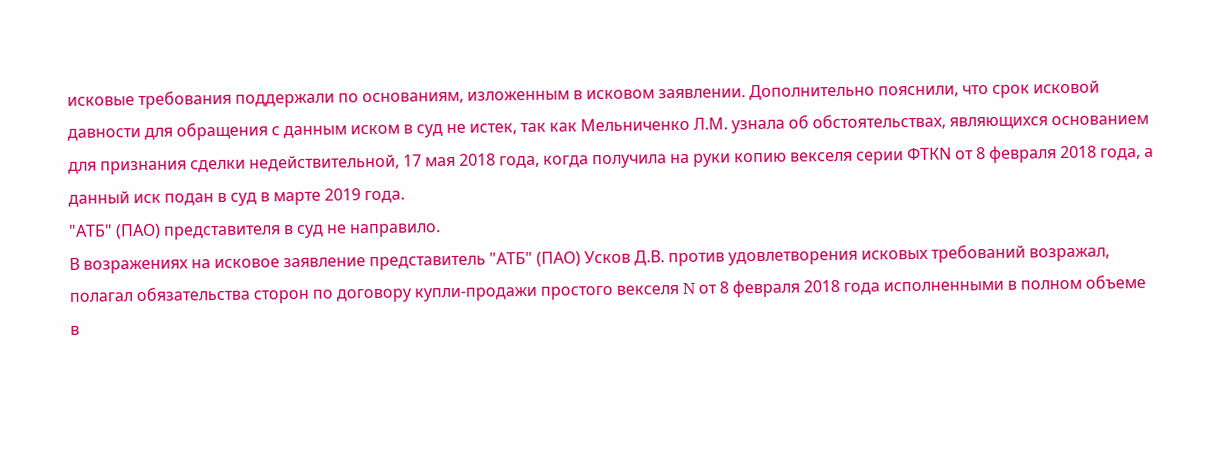исковые требования поддержали по основаниям, изложенным в исковом заявлении. Дополнительно пояснили, что срок исковой давности для обращения с данным иском в суд не истек, так как Мельниченко Л.М. узнала об обстоятельствах, являющихся основанием для признания сделки недействительной, 17 мая 2018 года, когда получила на руки копию векселя серии ФТКN от 8 февраля 2018 года, а данный иск подан в суд в марте 2019 года.
"АТБ" (ПАО) представителя в суд не направило.
В возражениях на исковое заявление представитель "АТБ" (ПАО) Усков Д.В. против удовлетворения исковых требований возражал, полагал обязательства сторон по договору купли-продажи простого векселя N от 8 февраля 2018 года исполненными в полном объеме в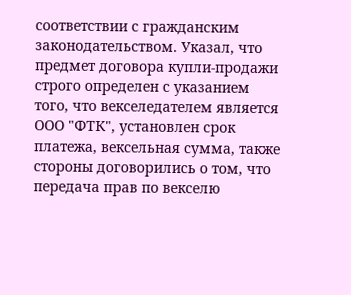соответствии с гражданским законодательством. Указал, что предмет договора купли-продажи строго определен с указанием того, что векселедателем является ООО "ФТК", установлен срок платежа, вексельная сумма, также стороны договорились о том, что передача прав по векселю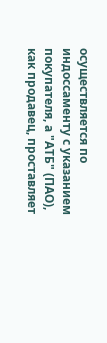осуществляется по индоссаменту с указанием покупателя, а "АТБ" (ПАО), как продавец, проставляет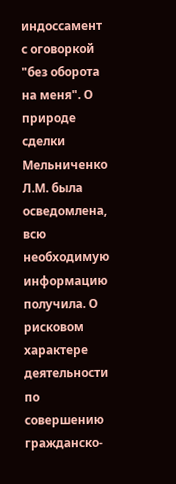индоссамент с оговоркой "без оборота на меня". О природе сделки Мельниченко Л.М. была осведомлена, всю необходимую информацию получила. О рисковом характере деятельности по совершению гражданско-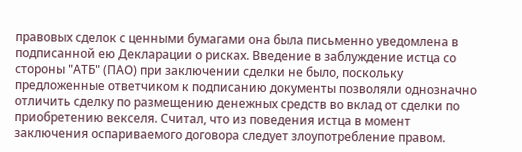правовых сделок с ценными бумагами она была письменно уведомлена в подписанной ею Декларации о рисках. Введение в заблуждение истца со стороны "АТБ" (ПАО) при заключении сделки не было, поскольку предложенные ответчиком к подписанию документы позволяли однозначно отличить сделку по размещению денежных средств во вклад от сделки по приобретению векселя. Считал, что из поведения истца в момент заключения оспариваемого договора следует злоупотребление правом.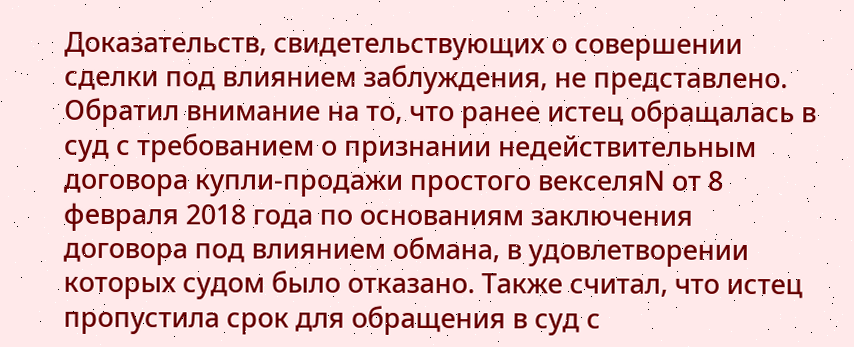Доказательств, свидетельствующих о совершении сделки под влиянием заблуждения, не представлено. Обратил внимание на то, что ранее истец обращалась в суд с требованием о признании недействительным договора купли-продажи простого векселяN от 8 февраля 2018 года по основаниям заключения договора под влиянием обмана, в удовлетворении которых судом было отказано. Также считал, что истец пропустила срок для обращения в суд с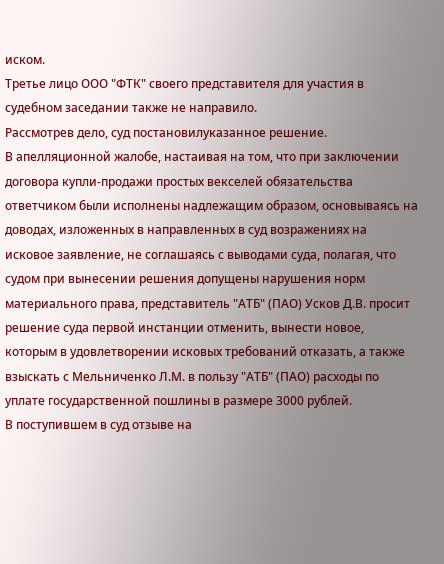иском.
Третье лицо ООО "ФТК" своего представителя для участия в судебном заседании также не направило.
Рассмотрев дело, суд постановилуказанное решение.
В апелляционной жалобе, настаивая на том, что при заключении договора купли-продажи простых векселей обязательства ответчиком были исполнены надлежащим образом, основываясь на доводах, изложенных в направленных в суд возражениях на исковое заявление, не соглашаясь с выводами суда, полагая, что судом при вынесении решения допущены нарушения норм материального права, представитель "АТБ" (ПАО) Усков Д.В. просит решение суда первой инстанции отменить, вынести новое, которым в удовлетворении исковых требований отказать, а также взыскать с Мельниченко Л.М. в пользу "АТБ" (ПАО) расходы по уплате государственной пошлины в размере 3000 рублей.
В поступившем в суд отзыве на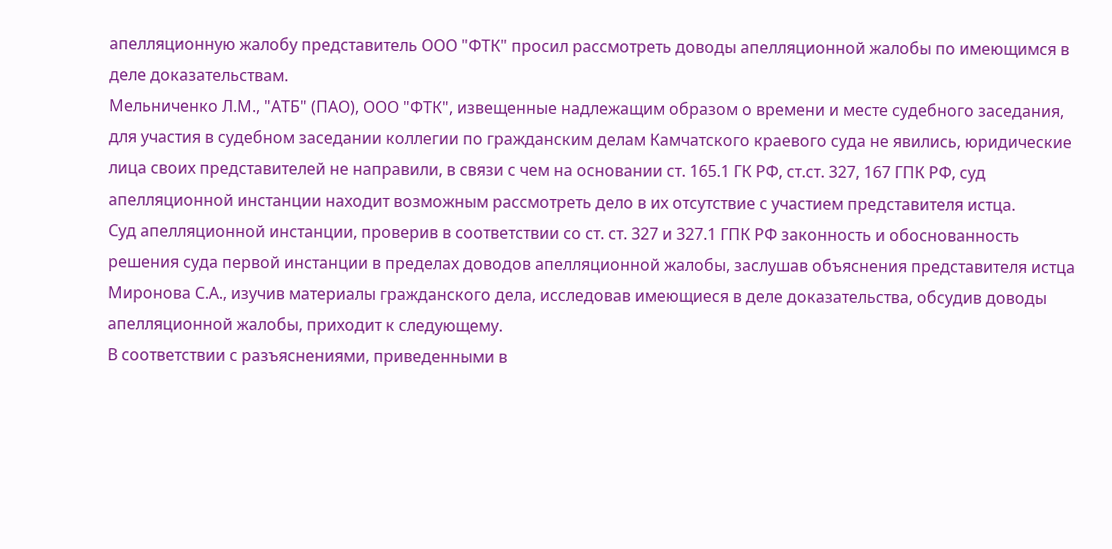апелляционную жалобу представитель ООО "ФТК" просил рассмотреть доводы апелляционной жалобы по имеющимся в деле доказательствам.
Мельниченко Л.М., "АТБ" (ПАО), ООО "ФТК", извещенные надлежащим образом о времени и месте судебного заседания, для участия в судебном заседании коллегии по гражданским делам Камчатского краевого суда не явились, юридические лица своих представителей не направили, в связи с чем на основании ст. 165.1 ГК РФ, ст.ст. 327, 167 ГПК РФ, суд апелляционной инстанции находит возможным рассмотреть дело в их отсутствие с участием представителя истца.
Суд апелляционной инстанции, проверив в соответствии со ст. ст. 327 и 327.1 ГПК РФ законность и обоснованность решения суда первой инстанции в пределах доводов апелляционной жалобы, заслушав объяснения представителя истца Миронова С.А., изучив материалы гражданского дела, исследовав имеющиеся в деле доказательства, обсудив доводы апелляционной жалобы, приходит к следующему.
В соответствии с разъяснениями, приведенными в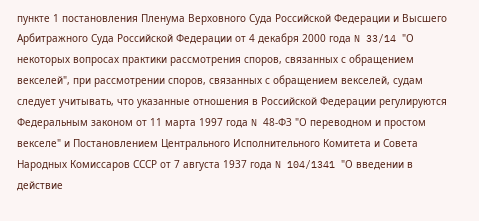пункте 1 постановления Пленума Верховного Суда Российской Федерации и Высшего Арбитражного Суда Российской Федерации от 4 декабря 2000 года N 33/14 "О некоторых вопросах практики рассмотрения споров, связанных с обращением векселей", при рассмотрении споров, связанных с обращением векселей, судам следует учитывать, что указанные отношения в Российской Федерации регулируются Федеральным законом от 11 марта 1997 года N 48-ФЗ "О переводном и простом векселе" и Постановлением Центрального Исполнительного Комитета и Совета Народных Комиссаров СССР от 7 августа 1937 года N 104/1341 "О введении в действие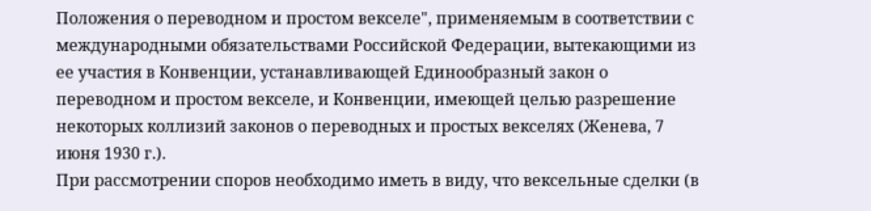Положения о переводном и простом векселе", применяемым в соответствии с международными обязательствами Российской Федерации, вытекающими из ее участия в Конвенции, устанавливающей Единообразный закон о переводном и простом векселе, и Конвенции, имеющей целью разрешение некоторых коллизий законов о переводных и простых векселях (Женева, 7 июня 1930 г.).
При рассмотрении споров необходимо иметь в виду, что вексельные сделки (в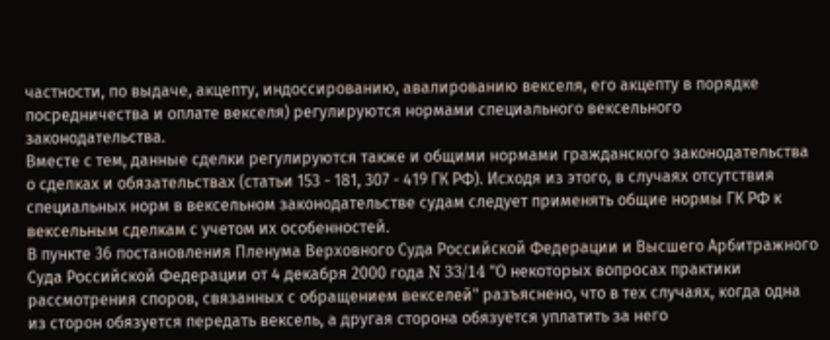частности, по выдаче, акцепту, индоссированию, авалированию векселя, его акцепту в порядке посредничества и оплате векселя) регулируются нормами специального вексельного законодательства.
Вместе с тем, данные сделки регулируются также и общими нормами гражданского законодательства о сделках и обязательствах (статьи 153 - 181, 307 - 419 ГК РФ). Исходя из этого, в случаях отсутствия специальных норм в вексельном законодательстве судам следует применять общие нормы ГК РФ к вексельным сделкам с учетом их особенностей.
В пункте 36 постановления Пленума Верховного Суда Российской Федерации и Высшего Арбитражного Суда Российской Федерации от 4 декабря 2000 года N 33/14 "О некоторых вопросах практики рассмотрения споров, связанных с обращением векселей" разъяснено, что в тех случаях, когда одна из сторон обязуется передать вексель, а другая сторона обязуется уплатить за него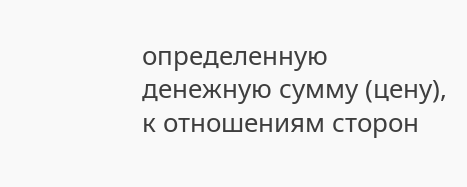определенную денежную сумму (цену), к отношениям сторон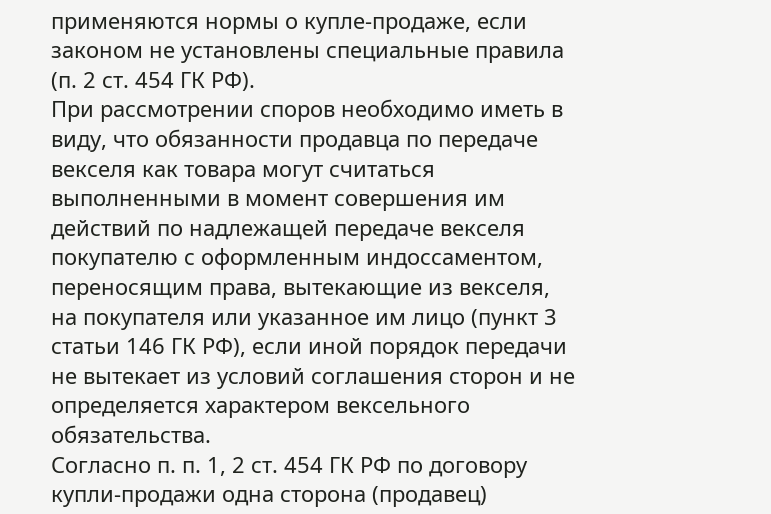применяются нормы о купле-продаже, если законом не установлены специальные правила (п. 2 ст. 454 ГК РФ).
При рассмотрении споров необходимо иметь в виду, что обязанности продавца по передаче векселя как товара могут считаться выполненными в момент совершения им действий по надлежащей передаче векселя покупателю с оформленным индоссаментом, переносящим права, вытекающие из векселя, на покупателя или указанное им лицо (пункт 3 статьи 146 ГК РФ), если иной порядок передачи не вытекает из условий соглашения сторон и не определяется характером вексельного обязательства.
Согласно п. п. 1, 2 ст. 454 ГК РФ по договору купли-продажи одна сторона (продавец)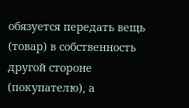обязуется передать вещь (товар) в собственность другой стороне (покупателю), а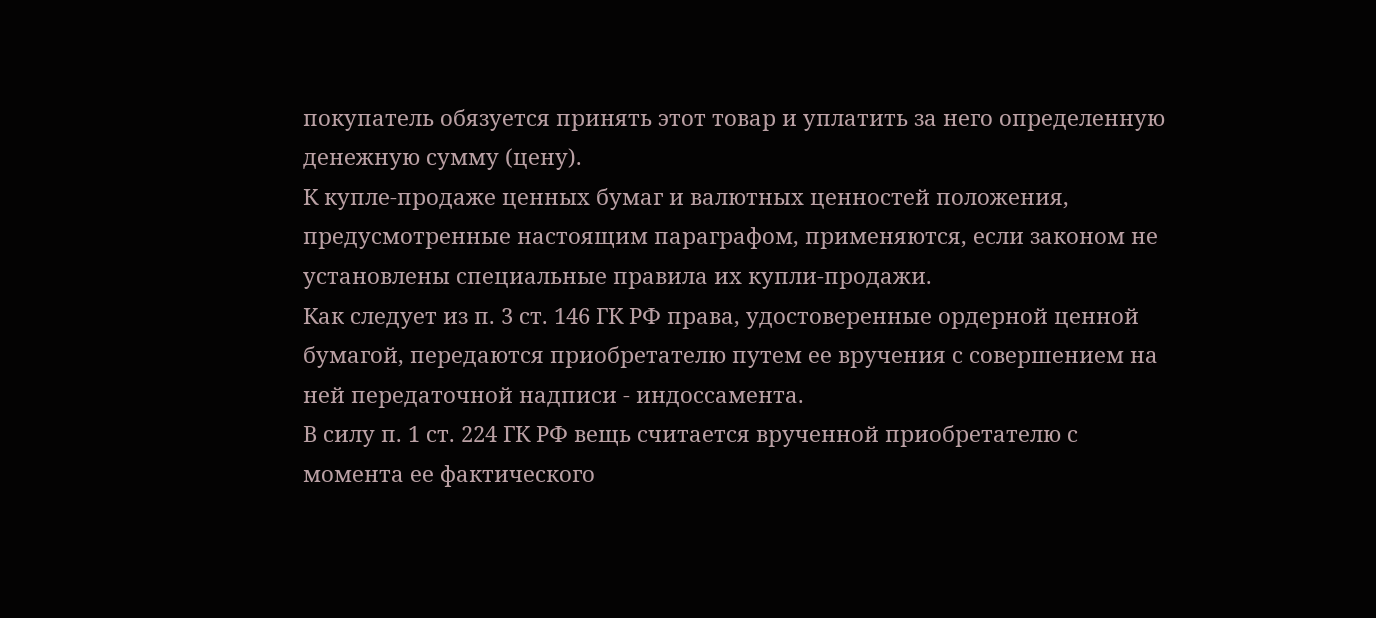покупатель обязуется принять этот товар и уплатить за него определенную денежную сумму (цену).
К купле-продаже ценных бумаг и валютных ценностей положения, предусмотренные настоящим параграфом, применяются, если законом не установлены специальные правила их купли-продажи.
Как следует из п. 3 ст. 146 ГК РФ права, удостоверенные ордерной ценной бумагой, передаются приобретателю путем ее вручения с совершением на ней передаточной надписи - индоссамента.
В силу п. 1 ст. 224 ГК РФ вещь считается врученной приобретателю с момента ее фактического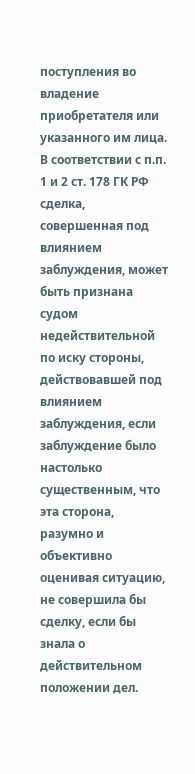поступления во владение приобретателя или указанного им лица.
В соответствии с п.п. 1 и 2 ст. 178 ГК РФ сделка, совершенная под влиянием заблуждения, может быть признана судом недействительной по иску стороны, действовавшей под влиянием заблуждения, если заблуждение было настолько существенным, что эта сторона, разумно и объективно оценивая ситуацию, не совершила бы сделку, если бы знала о действительном положении дел.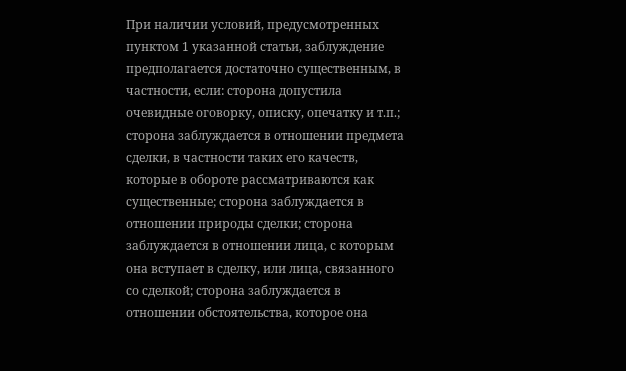При наличии условий, предусмотренных пунктом 1 указанной статьи, заблуждение предполагается достаточно существенным, в частности, если: сторона допустила очевидные оговорку, описку, опечатку и т.п.; сторона заблуждается в отношении предмета сделки, в частности таких его качеств, которые в обороте рассматриваются как существенные; сторона заблуждается в отношении природы сделки; сторона заблуждается в отношении лица, с которым она вступает в сделку, или лица, связанного со сделкой; сторона заблуждается в отношении обстоятельства, которое она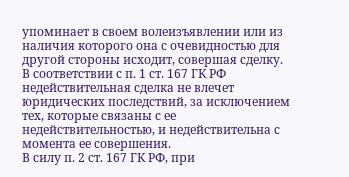упоминает в своем волеизъявлении или из наличия которого она с очевидностью для другой стороны исходит, совершая сделку.
В соответствии с п. 1 ст. 167 ГК РФ недействительная сделка не влечет юридических последствий, за исключением тех, которые связаны с ее недействительностью, и недействительна с момента ее совершения.
В силу п. 2 ст. 167 ГК РФ, при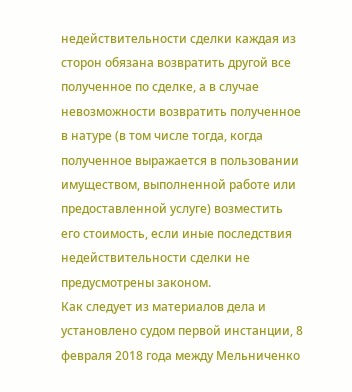недействительности сделки каждая из сторон обязана возвратить другой все полученное по сделке, а в случае невозможности возвратить полученное в натуре (в том числе тогда, когда полученное выражается в пользовании имуществом, выполненной работе или предоставленной услуге) возместить его стоимость, если иные последствия недействительности сделки не предусмотрены законом.
Как следует из материалов дела и установлено судом первой инстанции, 8 февраля 2018 года между Мельниченко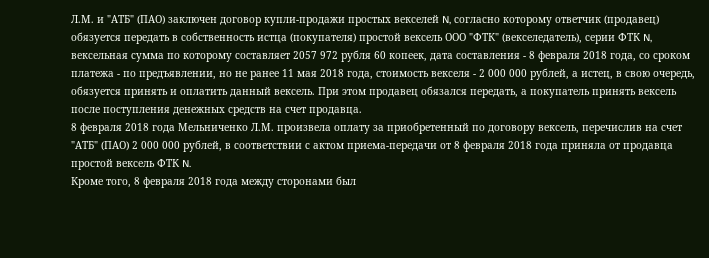Л.М. и "АТБ" (ПАО) заключен договор купли-продажи простых векселей N, согласно которому ответчик (продавец) обязуется передать в собственность истца (покупателя) простой вексель ООО "ФТК" (векселедатель), серии ФТК N, вексельная сумма по которому составляет 2057 972 рубля 60 копеек, дата составления - 8 февраля 2018 года, со сроком платежа - по предъявлении, но не ранее 11 мая 2018 года, стоимость векселя - 2 000 000 рублей, а истец, в свою очередь, обязуется принять и оплатить данный вексель. При этом продавец обязался передать, а покупатель принять вексель после поступления денежных средств на счет продавца.
8 февраля 2018 года Мельниченко Л.М. произвела оплату за приобретенный по договору вексель, перечислив на счет "АТБ" (ПАО) 2 000 000 рублей, в соответствии с актом приема-передачи от 8 февраля 2018 года приняла от продавца простой вексель ФТК N.
Кроме того, 8 февраля 2018 года между сторонами был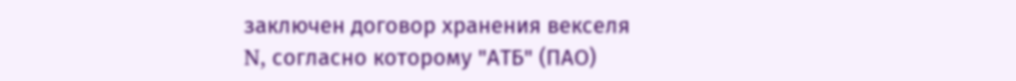заключен договор хранения векселя N, согласно которому "АТБ" (ПАО)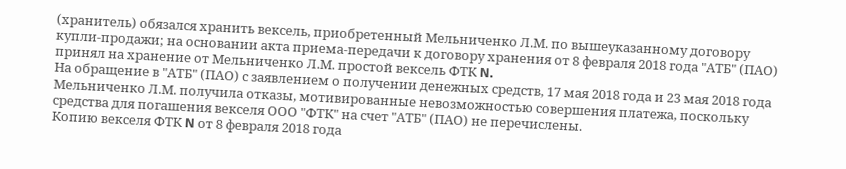(хранитель) обязался хранить вексель, приобретенный Мельниченко Л.М. по вышеуказанному договору купли-продажи; на основании акта приема-передачи к договору хранения от 8 февраля 2018 года "АТБ" (ПАО) принял на хранение от Мельниченко Л.М. простой вексель ФТК N.
На обращение в "АТБ" (ПАО) с заявлением о получении денежных средств, 17 мая 2018 года и 23 мая 2018 года Мельниченко Л.М. получила отказы, мотивированные невозможностью совершения платежа, поскольку средства для погашения векселя ООО "ФТК" на счет "АТБ" (ПАО) не перечислены.
Копию векселя ФТК N от 8 февраля 2018 года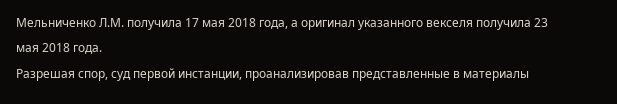Мельниченко Л.М. получила 17 мая 2018 года, а оригинал указанного векселя получила 23 мая 2018 года.
Разрешая спор, суд первой инстанции, проанализировав представленные в материалы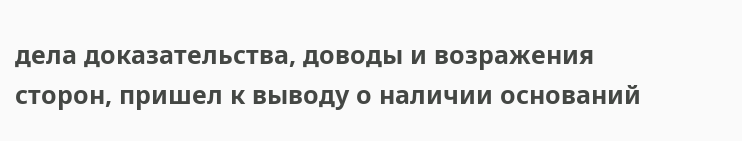дела доказательства, доводы и возражения сторон, пришел к выводу о наличии оснований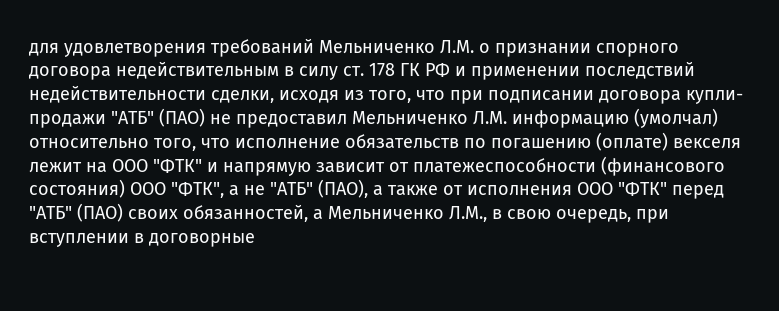для удовлетворения требований Мельниченко Л.М. о признании спорного договора недействительным в силу ст. 178 ГК РФ и применении последствий недействительности сделки, исходя из того, что при подписании договора купли-продажи "АТБ" (ПАО) не предоставил Мельниченко Л.М. информацию (умолчал) относительно того, что исполнение обязательств по погашению (оплате) векселя лежит на ООО "ФТК" и напрямую зависит от платежеспособности (финансового состояния) ООО "ФТК", а не "АТБ" (ПАО), а также от исполнения ООО "ФТК" перед "АТБ" (ПАО) своих обязанностей, а Мельниченко Л.М., в свою очередь, при вступлении в договорные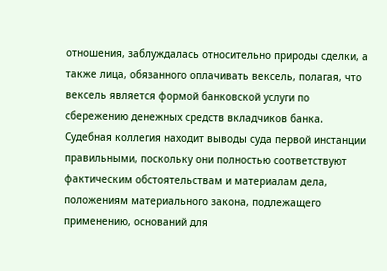отношения, заблуждалась относительно природы сделки, а также лица, обязанного оплачивать вексель, полагая, что вексель является формой банковской услуги по сбережению денежных средств вкладчиков банка.
Судебная коллегия находит выводы суда первой инстанции правильными, поскольку они полностью соответствуют фактическим обстоятельствам и материалам дела, положениям материального закона, подлежащего применению, оснований для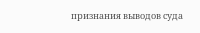признания выводов суда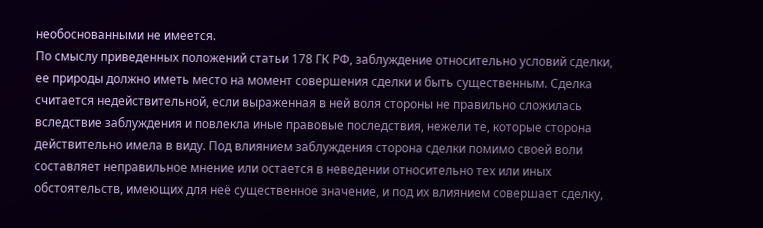необоснованными не имеется.
По смыслу приведенных положений статьи 178 ГК РФ, заблуждение относительно условий сделки, ее природы должно иметь место на момент совершения сделки и быть существенным. Сделка считается недействительной, если выраженная в ней воля стороны не правильно сложилась вследствие заблуждения и повлекла иные правовые последствия, нежели те, которые сторона действительно имела в виду. Под влиянием заблуждения сторона сделки помимо своей воли составляет неправильное мнение или остается в неведении относительно тех или иных обстоятельств, имеющих для неё существенное значение, и под их влиянием совершает сделку,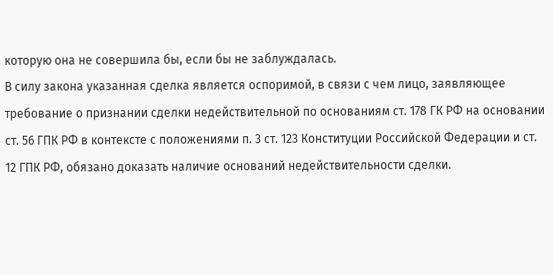которую она не совершила бы, если бы не заблуждалась.
В силу закона указанная сделка является оспоримой, в связи с чем лицо, заявляющее требование о признании сделки недействительной по основаниям ст. 178 ГК РФ на основании ст. 56 ГПК РФ в контексте с положениями п. 3 ст. 123 Конституции Российской Федерации и ст. 12 ГПК РФ, обязано доказать наличие оснований недействительности сделки.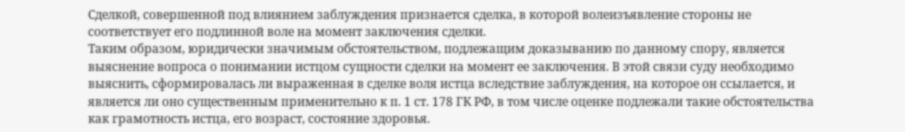Сделкой, совершенной под влиянием заблуждения признается сделка, в которой волеизъявление стороны не соответствует его подлинной воле на момент заключения сделки.
Таким образом, юридически значимым обстоятельством, подлежащим доказыванию по данному спору, является выяснение вопроса о понимании истцом сущности сделки на момент ее заключения. В этой связи суду необходимо выяснить, сформировалась ли выраженная в сделке воля истца вследствие заблуждения, на которое он ссылается, и является ли оно существенным применительно к п. 1 ст. 178 ГК РФ, в том числе оценке подлежали такие обстоятельства как грамотность истца, его возраст, состояние здоровья.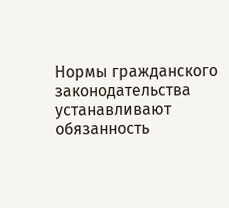Нормы гражданского законодательства устанавливают обязанность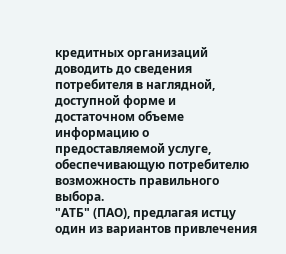кредитных организаций доводить до сведения потребителя в наглядной, доступной форме и достаточном объеме информацию о предоставляемой услуге, обеспечивающую потребителю возможность правильного выбора.
"АТБ" (ПАО), предлагая истцу один из вариантов привлечения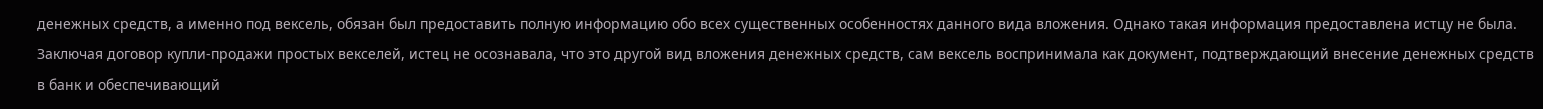денежных средств, а именно под вексель, обязан был предоставить полную информацию обо всех существенных особенностях данного вида вложения. Однако такая информация предоставлена истцу не была. Заключая договор купли-продажи простых векселей, истец не осознавала, что это другой вид вложения денежных средств, сам вексель воспринимала как документ, подтверждающий внесение денежных средств в банк и обеспечивающий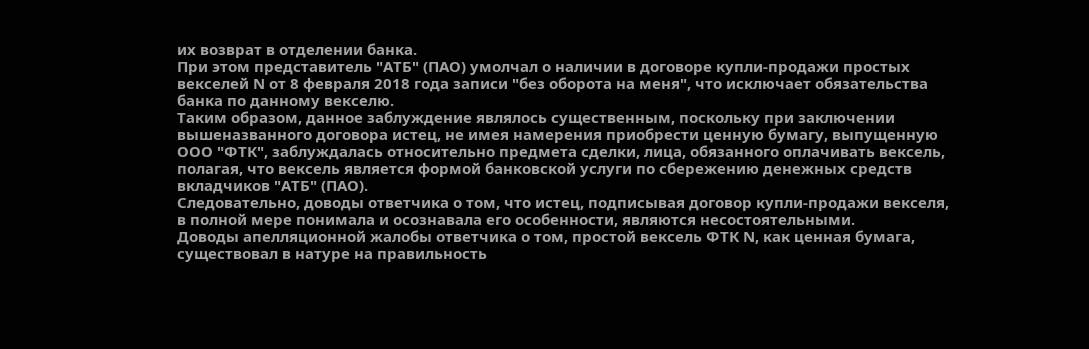их возврат в отделении банка.
При этом представитель "АТБ" (ПАО) умолчал о наличии в договоре купли-продажи простых векселей N от 8 февраля 2018 года записи "без оборота на меня", что исключает обязательства банка по данному векселю.
Таким образом, данное заблуждение являлось существенным, поскольку при заключении вышеназванного договора истец, не имея намерения приобрести ценную бумагу, выпущенную ООО "ФТК", заблуждалась относительно предмета сделки, лица, обязанного оплачивать вексель, полагая, что вексель является формой банковской услуги по сбережению денежных средств вкладчиков "АТБ" (ПАО).
Следовательно, доводы ответчика о том, что истец, подписывая договор купли-продажи векселя, в полной мере понимала и осознавала его особенности, являются несостоятельными.
Доводы апелляционной жалобы ответчика о том, простой вексель ФТК N, как ценная бумага, существовал в натуре на правильность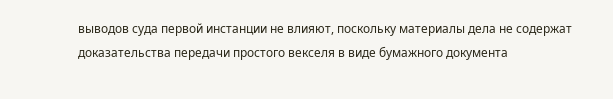выводов суда первой инстанции не влияют, поскольку материалы дела не содержат доказательства передачи простого векселя в виде бумажного документа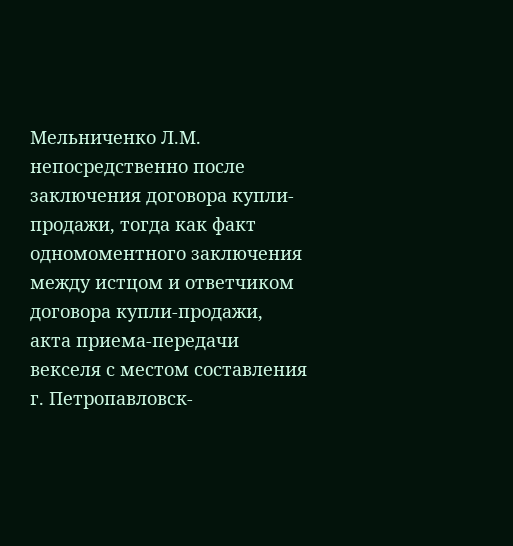Мельниченко Л.М. непосредственно после заключения договора купли-продажи, тогда как факт одномоментного заключения между истцом и ответчиком договора купли-продажи, акта приема-передачи векселя с местом составления г. Петропавловск-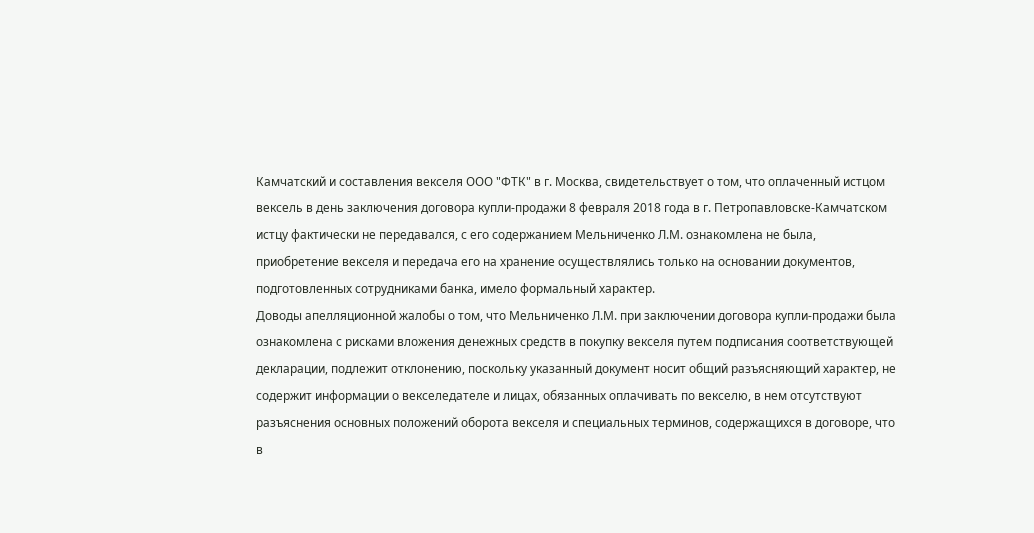Камчатский и составления векселя ООО "ФТК" в г. Москва, свидетельствует о том, что оплаченный истцом вексель в день заключения договора купли-продажи 8 февраля 2018 года в г. Петропавловске-Камчатском истцу фактически не передавался, с его содержанием Мельниченко Л.М. ознакомлена не была, приобретение векселя и передача его на хранение осуществлялись только на основании документов, подготовленных сотрудниками банка, имело формальный характер.
Доводы апелляционной жалобы о том, что Мельниченко Л.М. при заключении договора купли-продажи была ознакомлена с рисками вложения денежных средств в покупку векселя путем подписания соответствующей декларации, подлежит отклонению, поскольку указанный документ носит общий разъясняющий характер, не содержит информации о векселедателе и лицах, обязанных оплачивать по векселю, в нем отсутствуют разъяснения основных положений оборота векселя и специальных терминов, содержащихся в договоре, что в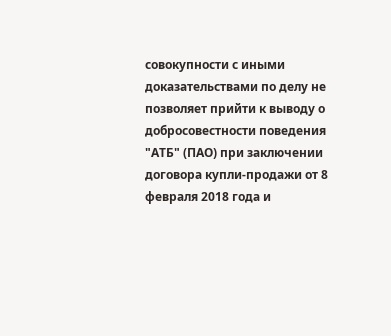совокупности с иными доказательствами по делу не позволяет прийти к выводу о добросовестности поведения "АТБ" (ПАО) при заключении договора купли-продажи от 8 февраля 2018 года и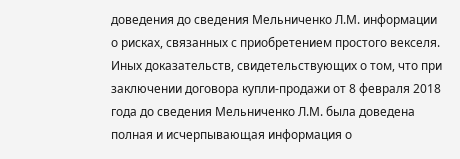доведения до сведения Мельниченко Л.М. информации о рисках, связанных с приобретением простого векселя.
Иных доказательств, свидетельствующих о том, что при заключении договора купли-продажи от 8 февраля 2018 года до сведения Мельниченко Л.М. была доведена полная и исчерпывающая информация о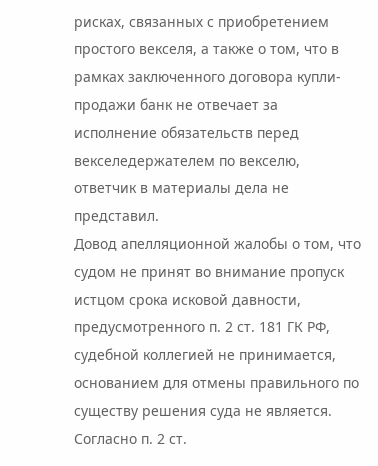рисках, связанных с приобретением простого векселя, а также о том, что в рамках заключенного договора купли-продажи банк не отвечает за исполнение обязательств перед векселедержателем по векселю, ответчик в материалы дела не представил.
Довод апелляционной жалобы о том, что судом не принят во внимание пропуск истцом срока исковой давности, предусмотренного п. 2 ст. 181 ГК РФ, судебной коллегией не принимается, основанием для отмены правильного по существу решения суда не является.
Согласно п. 2 ст.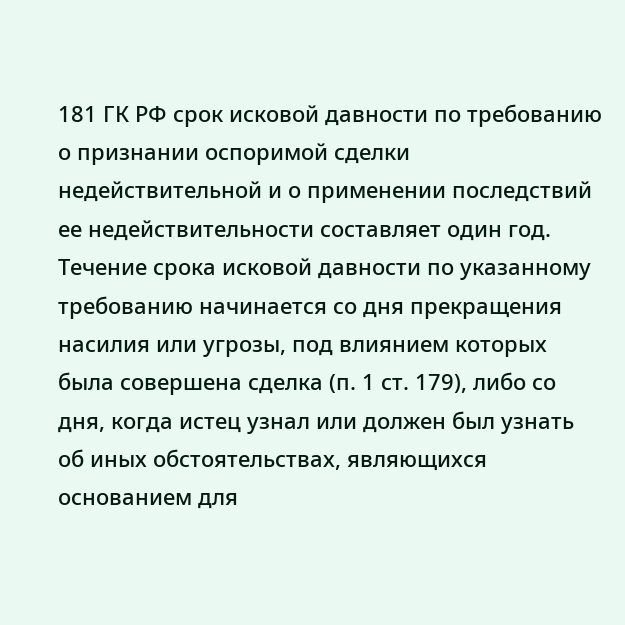181 ГК РФ срок исковой давности по требованию о признании оспоримой сделки недействительной и о применении последствий ее недействительности составляет один год. Течение срока исковой давности по указанному требованию начинается со дня прекращения насилия или угрозы, под влиянием которых была совершена сделка (п. 1 ст. 179), либо со дня, когда истец узнал или должен был узнать об иных обстоятельствах, являющихся основанием для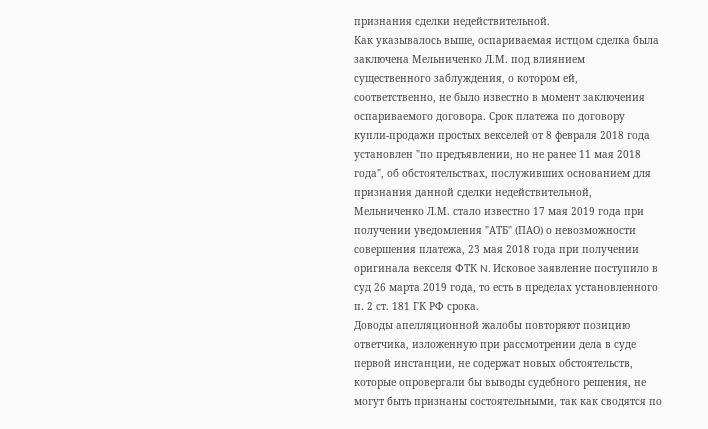признания сделки недействительной.
Как указывалось выше, оспариваемая истцом сделка была заключена Мельниченко Л.М. под влиянием существенного заблуждения, о котором ей, соответственно, не было известно в момент заключения оспариваемого договора. Срок платежа по договору купли-продажи простых векселей от 8 февраля 2018 года установлен "по предъявлении, но не ранее 11 мая 2018 года", об обстоятельствах, послуживших основанием для признания данной сделки недействительной, Мельниченко Л.М. стало известно 17 мая 2019 года при получении уведомления "АТБ" (ПАО) о невозможности совершения платежа, 23 мая 2018 года при получении оригинала векселя ФТК N. Исковое заявление поступило в суд 26 марта 2019 года, то есть в пределах установленного п. 2 ст. 181 ГК РФ срока.
Доводы апелляционной жалобы повторяют позицию ответчика, изложенную при рассмотрении дела в суде первой инстанции, не содержат новых обстоятельств, которые опровергали бы выводы судебного решения, не могут быть признаны состоятельными, так как сводятся по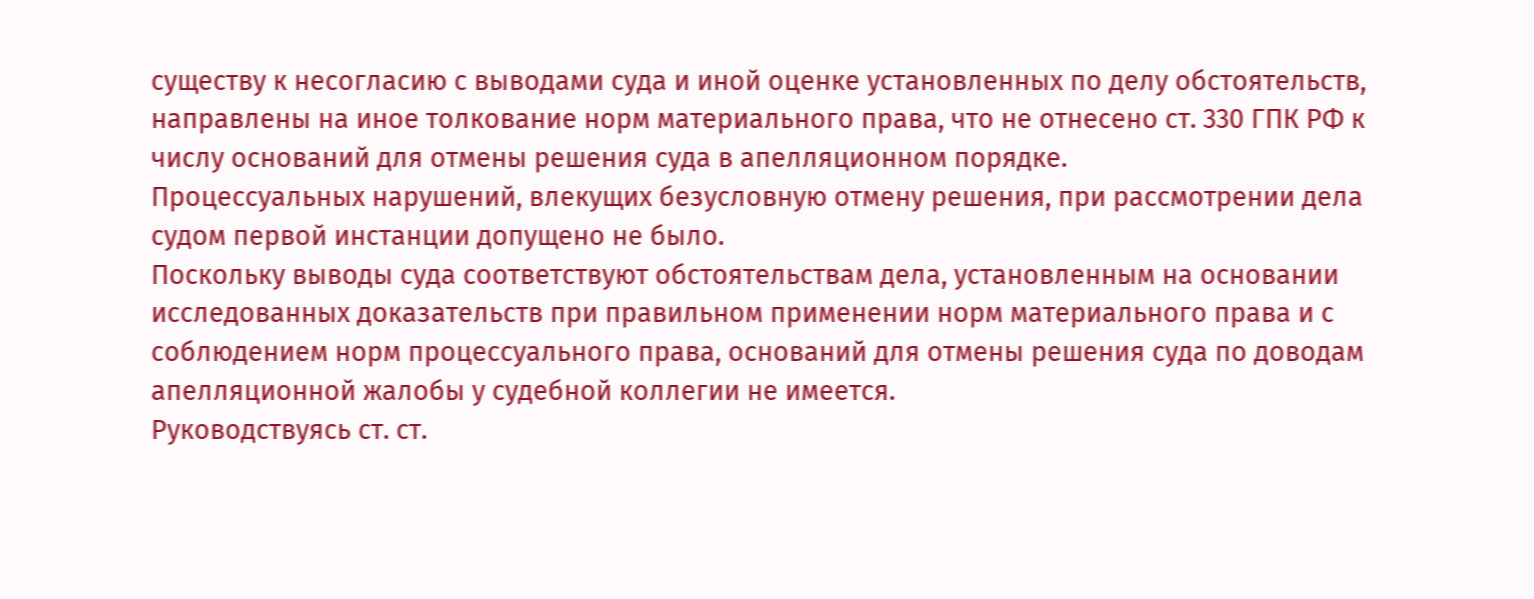существу к несогласию с выводами суда и иной оценке установленных по делу обстоятельств, направлены на иное толкование норм материального права, что не отнесено ст. 330 ГПК РФ к числу оснований для отмены решения суда в апелляционном порядке.
Процессуальных нарушений, влекущих безусловную отмену решения, при рассмотрении дела судом первой инстанции допущено не было.
Поскольку выводы суда соответствуют обстоятельствам дела, установленным на основании исследованных доказательств при правильном применении норм материального права и с соблюдением норм процессуального права, оснований для отмены решения суда по доводам апелляционной жалобы у судебной коллегии не имеется.
Руководствуясь ст. ст.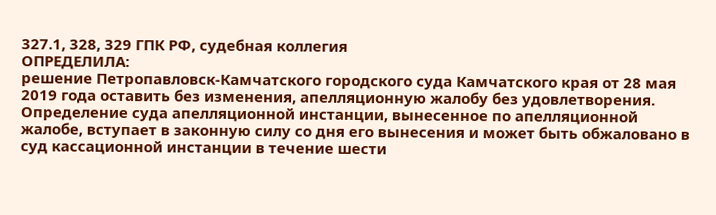327.1, 328, 329 ГПК РФ, судебная коллегия
ОПРЕДЕЛИЛА:
решение Петропавловск-Камчатского городского суда Камчатского края от 28 мая 2019 года оставить без изменения, апелляционную жалобу без удовлетворения.
Определение суда апелляционной инстанции, вынесенное по апелляционной жалобе, вступает в законную силу со дня его вынесения и может быть обжаловано в суд кассационной инстанции в течение шести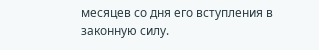месяцев со дня его вступления в законную силу.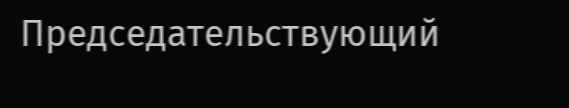Председательствующий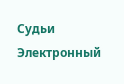Судьи
Электронный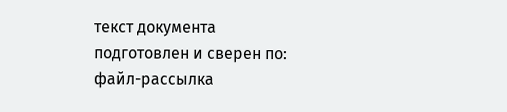текст документа
подготовлен и сверен по:
файл-рассылка